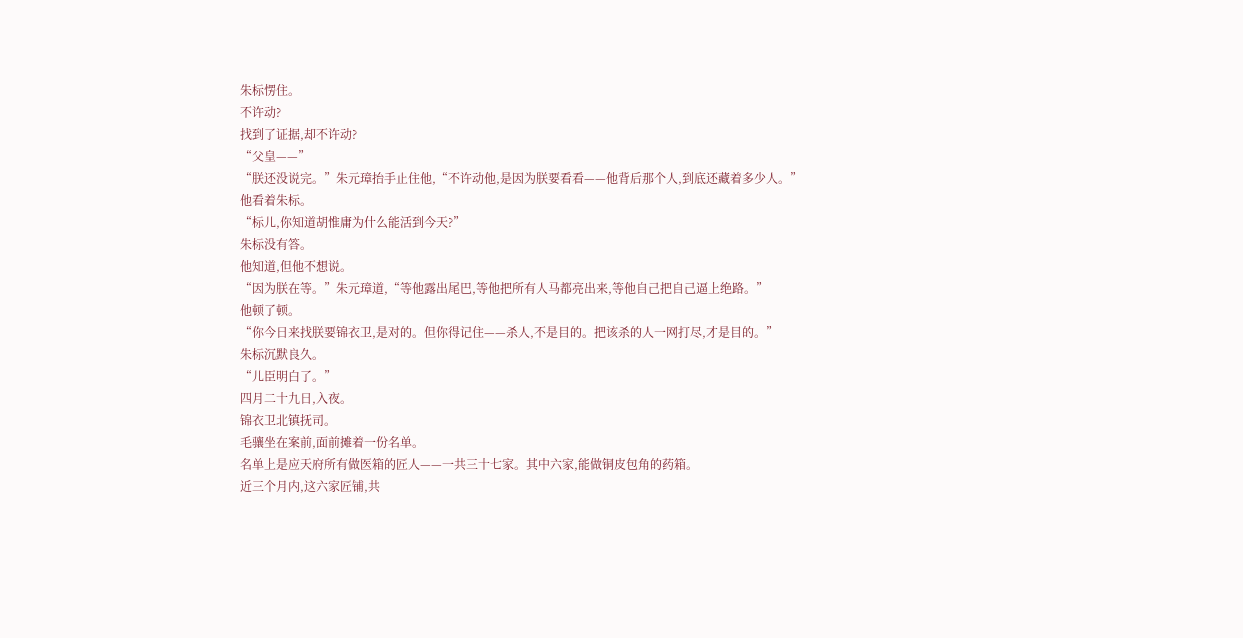朱标愣住。
不许动?
找到了证据,却不许动?
“父皇——”
“朕还没说完。”朱元璋抬手止住他,“不许动他,是因为朕要看看——他背后那个人,到底还藏着多少人。”
他看着朱标。
“标儿,你知道胡惟庸为什么能活到今天?”
朱标没有答。
他知道,但他不想说。
“因为朕在等。”朱元璋道,“等他露出尾巴,等他把所有人马都亮出来,等他自己把自己逼上绝路。”
他顿了顿。
“你今日来找朕要锦衣卫,是对的。但你得记住——杀人,不是目的。把该杀的人一网打尽,才是目的。”
朱标沉默良久。
“儿臣明白了。”
四月二十九日,入夜。
锦衣卫北镇抚司。
毛骧坐在案前,面前摊着一份名单。
名单上是应天府所有做医箱的匠人——一共三十七家。其中六家,能做铜皮包角的药箱。
近三个月内,这六家匠铺,共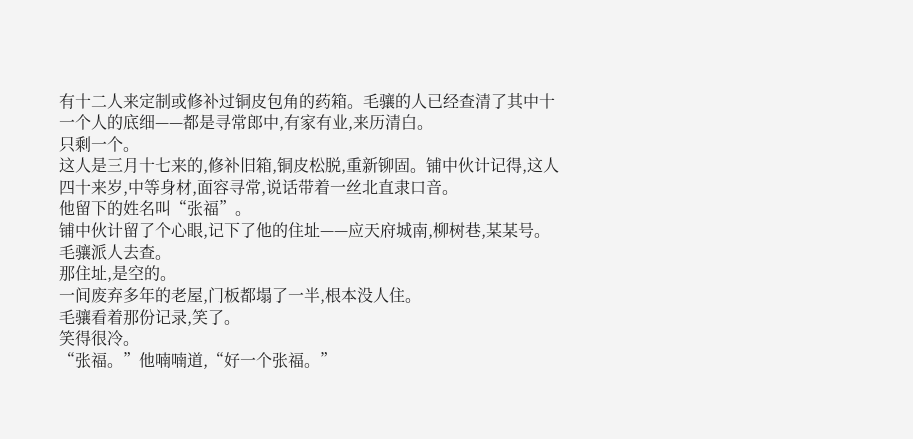有十二人来定制或修补过铜皮包角的药箱。毛骧的人已经查清了其中十一个人的底细——都是寻常郎中,有家有业,来历清白。
只剩一个。
这人是三月十七来的,修补旧箱,铜皮松脱,重新铆固。铺中伙计记得,这人四十来岁,中等身材,面容寻常,说话带着一丝北直隶口音。
他留下的姓名叫“张福”。
铺中伙计留了个心眼,记下了他的住址——应天府城南,柳树巷,某某号。
毛骧派人去查。
那住址,是空的。
一间废弃多年的老屋,门板都塌了一半,根本没人住。
毛骧看着那份记录,笑了。
笑得很冷。
“张福。”他喃喃道,“好一个张福。”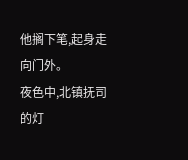他搁下笔,起身走向门外。
夜色中,北镇抚司的灯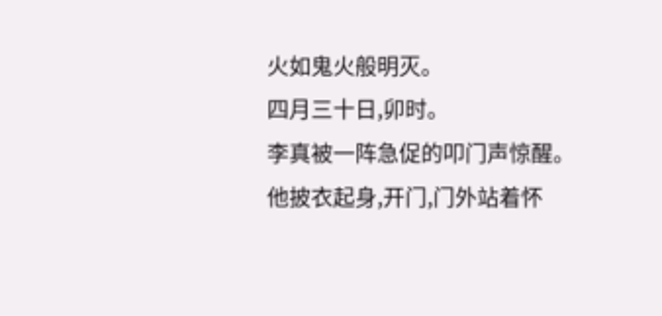火如鬼火般明灭。
四月三十日,卯时。
李真被一阵急促的叩门声惊醒。
他披衣起身,开门,门外站着怀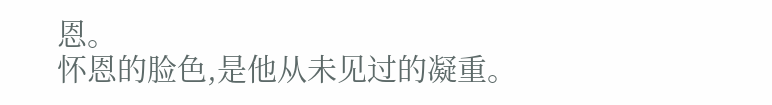恩。
怀恩的脸色,是他从未见过的凝重。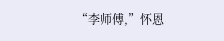“李师傅,”怀恩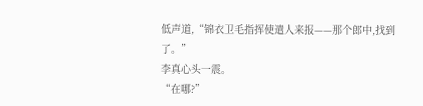低声道,“锦衣卫毛指挥使遣人来报——那个郎中,找到了。”
李真心头一震。
“在哪?”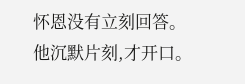怀恩没有立刻回答。
他沉默片刻,才开口。